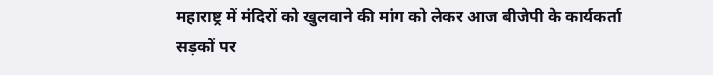महाराष्ट्र में मंदिरों को खुलवाने की मांग को लेकर आज बीजेपी के कार्यकर्ता सड़कों पर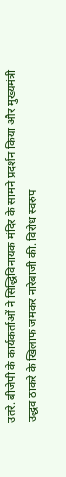उतरे. बीजेपी के कार्यकर्ताओं ने सिद्धिविनायक मंदिर के सामने प्रदर्शन किया और मुख्यमंत्री उद्धव ठाकरे के खिलाफ जमकर नारेबाजी की. विरोध स्वरुप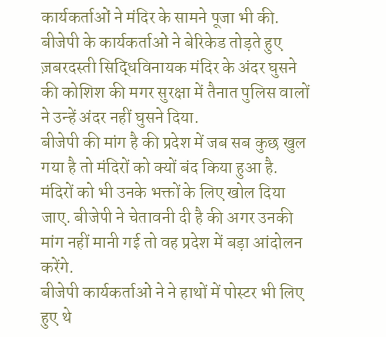कार्यकर्ताओं ने मंदिर के सामने पूजा भी की.
बीजेपी के कार्यकर्ताओं ने बेरिकेड तोड़ते हुए ज़बरदस्ती सिद्धिविनायक मंदिर के अंदर घुसने की कोशिश की मगर सुरक्षा में तैनात पुलिस वालों ने उन्हें अंदर नहीं घुसने दिया.
बीजेपी की मांग है की प्रदेश में जब सब कुछ खुल गया है तो मंदिरों को क्यों बंद किया हुआ है.
मंदिरों को भी उनके भक्तों के लिए खोल दिया जाए. बीजेपी ने चेतावनी दी है की अगर उनकी मांग नहीं मानी गई तो वह प्रदेश में बड़ा आंदोलन करेंगे.
बीजेपी कार्यकर्ताओं ने ने हाथों में पोस्टर भी लिए हुए थे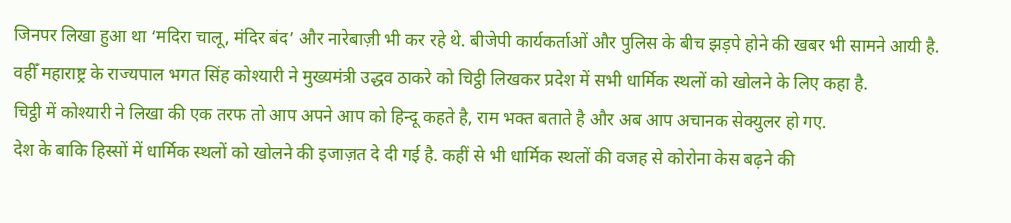जिनपर लिखा हुआ था ‘मदिरा चालू, मंदिर बंद’ और नारेबाज़ी भी कर रहे थे. बीजेपी कार्यकर्ताओं और पुलिस के बीच झड़पे होने की खबर भी सामने आयी है.
वहीँ महाराष्ट्र के राज्यपाल भगत सिंह कोश्यारी ने मुख्यमंत्री उद्धव ठाकरे को चिट्ठी लिखकर प्रदेश में सभी धार्मिक स्थलों को खोलने के लिए कहा है.
चिट्ठी में कोश्यारी ने लिखा की एक तरफ तो आप अपने आप को हिन्दू कहते है, राम भक्त बताते है और अब आप अचानक सेक्युलर हो गए.
देश के बाकि हिस्सों में धार्मिक स्थलों को खोलने की इजाज़त दे दी गई है. कहीं से भी धार्मिक स्थलों की वजह से कोरोना केस बढ़ने की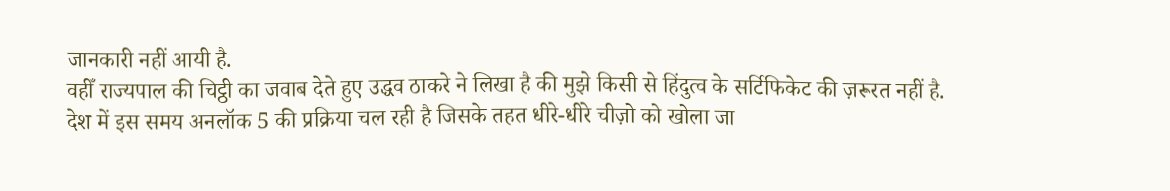जानकारी नहीं आयी है.
वहीँ राज्यपाल की चिट्ठी का जवाब देते हुए उद्धव ठाकरे ने लिखा है की मुझे किसी से हिंदुत्व के सर्टिफिकेट की ज़रूरत नहीं है.
देश में इस समय अनलॉक 5 की प्रक्रिया चल रही है जिसके तहत धीरे-धीरे चीज़ो को खोला जा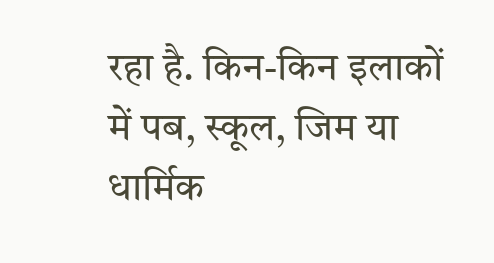रहा है. किन-किन इलाकों में पब, स्कूल, जिम या धार्मिक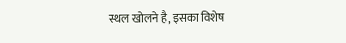स्थल खोलने है, इसका विशेष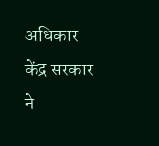अधिकार केंद्र सरकार ने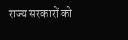राज्य सरकारों को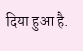दिया हुआ है.